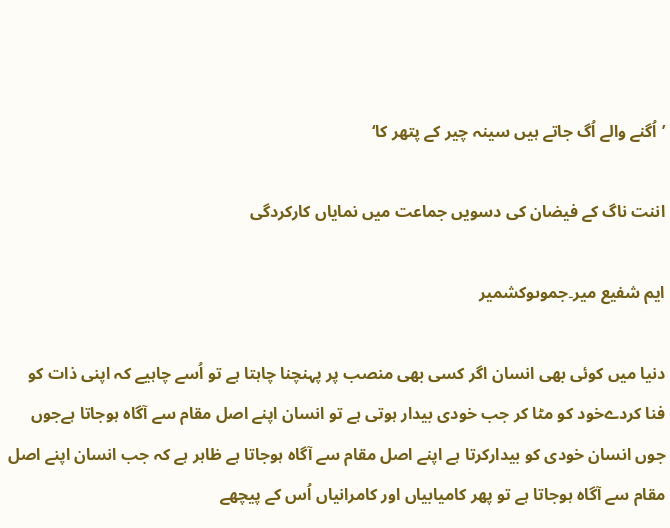’اُگنے والے اُگ جاتے ہیں سینہ چیر کے پتھر کا‘

اننت ناگ کے فیضان کی دسویں جماعت میں نمایاں کارکردگی

ایم شفیع میر۔جموںوکشمیر

دنیا میں کوئی بھی انسان اگر کسی بھی منصب پر پہنچنا چاہتا ہے تو اُسے چاہیے کہ اپنی ذات کو فنا کردےخود کو مٹا کر جب خودی بیدار ہوتی ہے تو انسان اپنے اصل مقام سے آگاہ ہوجاتا ہےجوں جوں انسان خودی کو بیدارکرتا ہے اپنے اصل مقام سے آگاہ ہوجاتا ہے ظاہر ہے کہ جب انسان اپنے اصل مقام سے آگاہ ہوجاتا ہے تو پھر کامیابیاں اور کامرانیاں اُس کے پیچھے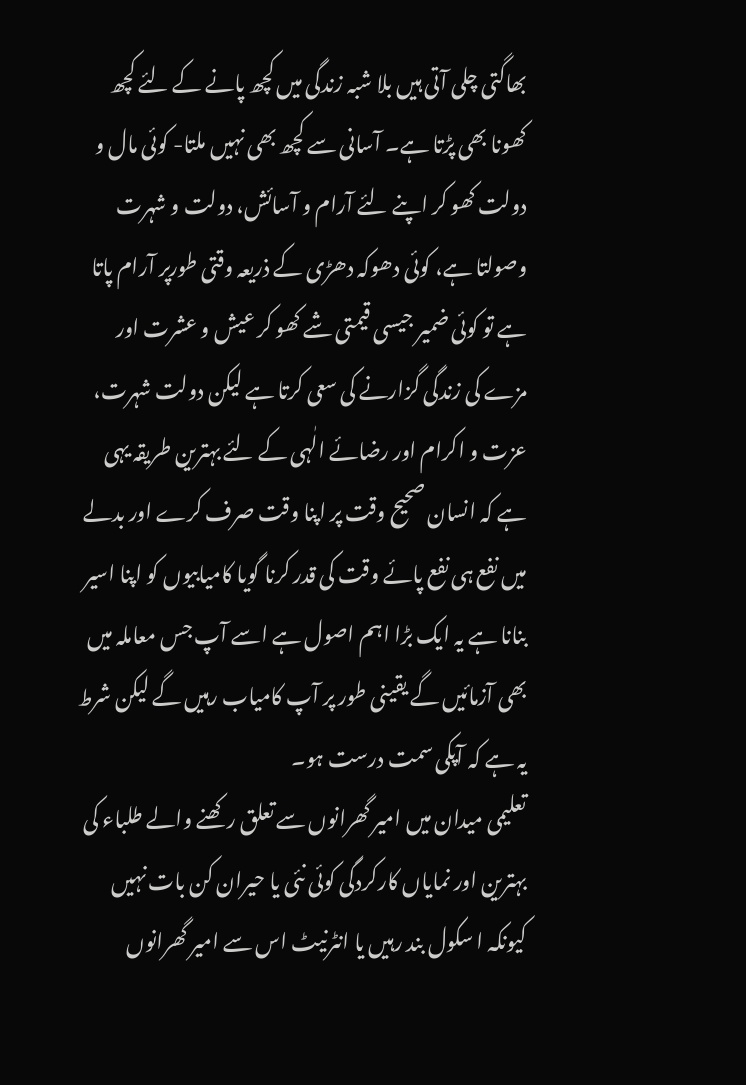بھاگتی چلی آتی ہیں بلا شبہ زندگی میں کچھ پانے کے لئے کچھ کھونا بھی پڑتا ہے۔ آسانی سے کچھ بھی نہیں ملتا- کوئی مال و دولت کھو کر اپنے لئے آرام و آسائش، دولت و شہرت وصولتا ہے، کوئی دھوکہ دھڑی کے ذریعہ وقتی طورپر آرام پاتا ہے تو کوئی ضمیر جیسی قیمتی شے کھو کر عیش و عشرت اور مزے کی زندگی گزارنے کی سعی کرتا ہے لیکن دولت شہرت، عزت و اکرام اور رضائے الٰہی کے لئے بہترین طریقہ یہی ہے کہ انسان صحیح وقت پر اپنا وقت صرف کرے اور بدلے میں نفع ہی نفع پائے وقت کی قدر کرنا گویا کامیابیوں کو اپنا اسیر بنانا ہے یہ ایک بڑا اہم اصول ہے اسے آپ جس معاملہ میں بھی آزمائیں گے یقینی طور پر آپ کامیاب رہیں گے لیکن شرط یہ ہے کہ آپکی سمت درست ہو۔
تعلیمی میدان میں امیر گھرانوں سے تعلق رکھنے والے طلباء کی بہترین اور نمایاں کارکردگی کوئی نئی یا حیران کن بات نہیں کیونکہ ا سکول بند رہیں یا انٹرنیٹ اس سے امیر گھرانوں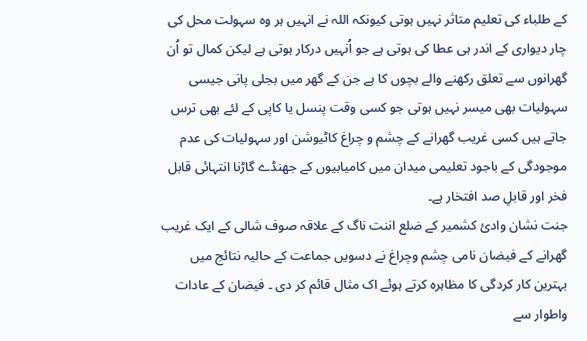کے طلباء کی تعلیم متاثر نہیں ہوتی کیونکہ اللہ نے انہیں ہر وہ سہولت محل کی چار دیواری کے اندر ہی عطا کی ہوتی ہے جو اُنہیں درکار ہوتی ہے لیکن کمال تو اُن گھرانوں سے تعلق رکھنے والے بچوں کا ہے جن کے گھر میں بجلی پانی جیسی سہولیات بھی میسر نہیں ہوتی جو کسی وقت پنسل یا کاپی کے لئے بھی ترس جاتے ہیں کسی غریب گھرانے کے چشم و چراغ کاٹیوشن اور سہولیات کی عدم موجودگی کے باجود تعلیمی میدان میں کامیابیوں کے جھنڈے گاڑنا انتہائی قابل فخر اور قابلِ صد افتخار ہے۔
جنت نشان وادئ کشمیر کے ضلع اننت ناگ کے علاقہ صوف شالی کے ایک غریب گھرانے کے فیضان نامی چشم وچراغ نے دسویں جماعت کے حالیہ نتائج میں بہترین کار کردگی کا مظاہرہ کرتے ہوئے اک مثال قائم کر دی ۔ فیضان کے عادات واطوار سے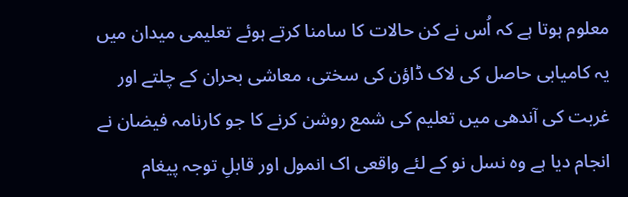معلوم ہوتا ہے کہ اُس نے کن حالات کا سامنا کرتے ہوئے تعلیمی میدان میں یہ کامیابی حاصل کی لاک ڈاؤن کی سختی، معاشی بحران کے چلتے اور غربت کی آندھی میں تعلیم کی شمع روشن کرنے کا جو کارنامہ فیضان نے انجام دیا ہے وہ نسل نو کے لئے واقعی اک انمول اور قابلِ توجہ پیغام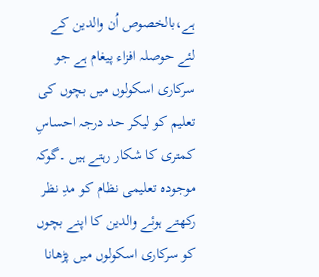ہے،بالخصوص اُن والدین کے لئے حوصلہ افزاء پیغام ہے جو سرکاری اسکولوں میں بچوں کی تعلیم کو لیکر حد درجہ احساسِ کمتری کا شکار رہتے ہیں ۔گوکہ موجودہ تعلیمی نظام کو مدِ نظر رکھتے ہوئے والدین کا اپنے بچوں کو سرکاری اسکولوں میں پڑھانا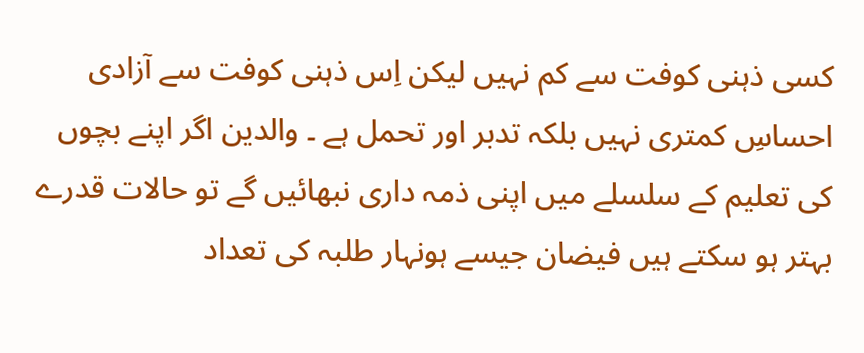کسی ذہنی کوفت سے کم نہیں لیکن اِس ذہنی کوفت سے آزادی احساسِ کمتری نہیں بلکہ تدبر اور تحمل ہے ۔ والدین اگر اپنے بچوں کی تعلیم کے سلسلے میں اپنی ذمہ داری نبھائیں گے تو حالات قدرے بہتر ہو سکتے ہیں فیضان جیسے ہونہار طلبہ کی تعداد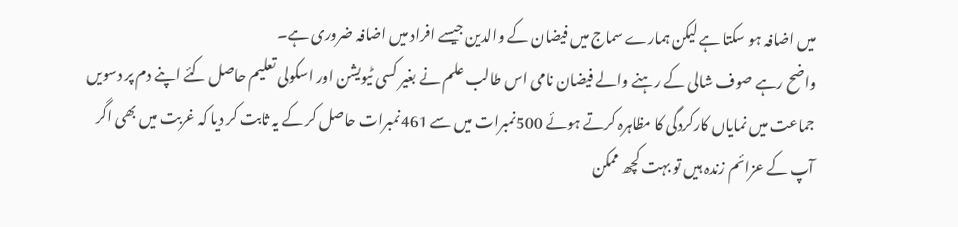میں اضافہ ہو سکتا ہے لیکن ہمارے سماج میں فیضان کے والدین جیسے افراد میں اضافہ ضروری ہے۔
واضح رہے صوف شالی کے رہنے والے فیضان نامی اس طالب علم نے بغیر کسی ٹیویشن اور اسکولی تعلیم حاصل کئے اپنے دم پر دسویں جماعت میں نمایاں کارکردگی کا مظاہرہ کرتے ہوئے 500نمبرات میں سے 461نمبرات حاصل کر کے یہ ثابت کر دیا کہ غربت میں بھی اگر آپ کے عزائم زندہ ہیں تو بہت کچھ ممکن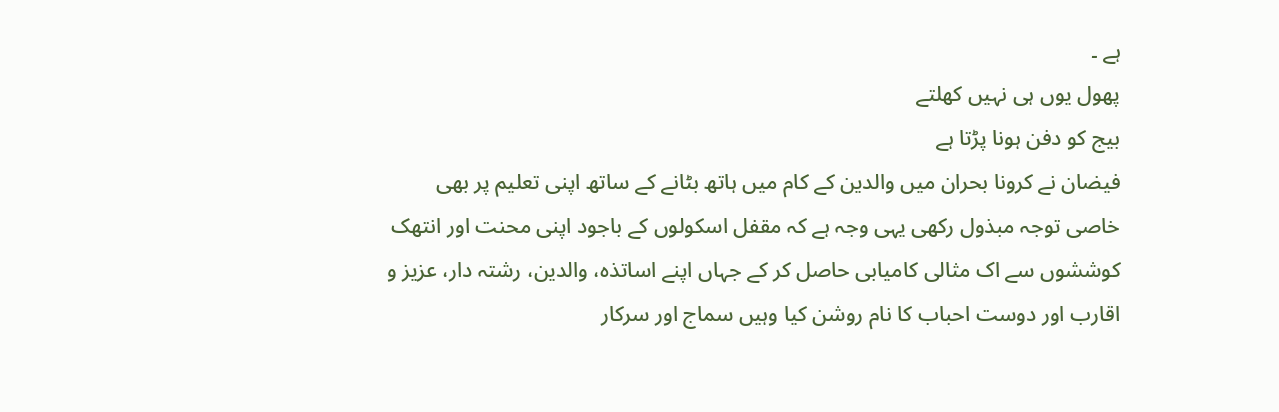ہے ۔
پھول یوں ہی نہیں کھلتے
بیج کو دفن ہونا پڑتا ہے
فیضان نے کرونا بحران میں والدین کے کام میں ہاتھ بٹانے کے ساتھ اپنی تعلیم پر بھی خاصی توجہ مبذول رکھی یہی وجہ ہے کہ مقفل اسکولوں کے باجود اپنی محنت اور انتھک کوششوں سے اک مثالی کامیابی حاصل کر کے جہاں اپنے اساتذہ، والدین، رشتہ دار، عزیز و اقارب اور دوست احباب کا نام روشن کیا وہیں سماج اور سرکار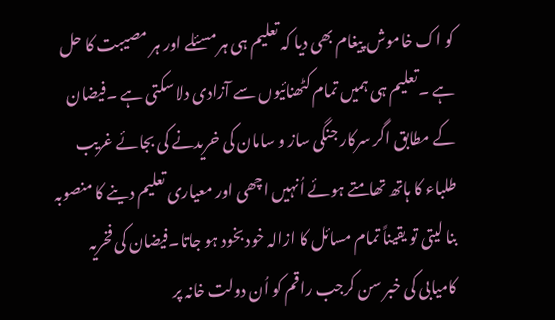کو اک خاموش پیغام بھی دیا کہ تعلیم ہی ہر مسئلے اور ہر مصیبت کا حل ہے ۔تعلیم ہی ہمیں تمام کٹھنائیوں سے آزادی دلا سکتی ہے ۔فیضان کے مطابق اگر سرکار جنگی ساز و سامان کی خریدنے کی بجائے غریب طلباء کا ہاتھ تھامتے ہوئے اُنہیں اچھی اور معیاری تعلیم دینے کا منصوبہ بنا لیتی تو یقیناً تمام مسائل کا ازالہ خود بخود ہو جاتا۔فیضان کی فخریہ کامیابی کی خبر سن کرجب راقم کو اُن دولت خانہ پر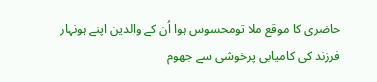حاضری کا موقع ملا تومحسوس ہوا اُن کے والدین اپنے ہونہار فرزند کی کامیابی پرخوشی سے جھوم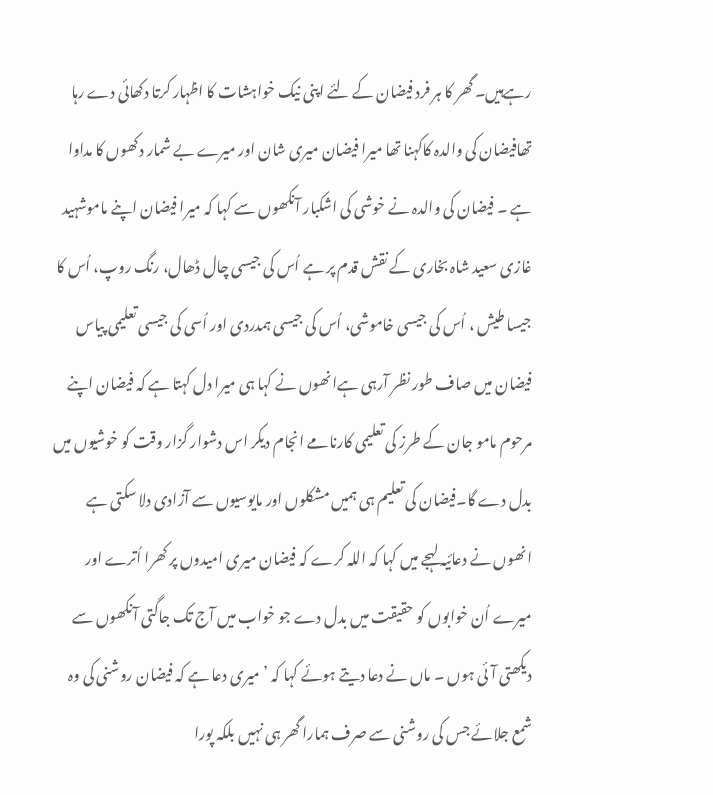رہےہیں۔ گھر کا ہر فرد فیضان کے لئے اپنی نیک خواہشات کا اظہار کرتا دکھائی دے رہا تھافیضان کی والدہ کاکہنا تھا میرا فیضان میری شان اور میرے بے شمار دکھوں کا مداوا ہے ۔ فیضان کی والدہ نے خوشی کی اشکبار آنکھوں سے کہا کہ میرا فیضان اپنے ماموشہید غازی سعید شاہ بخاری کے نقش قدم پر ہے اُس کی جیسی چال ڈھال، رنگ روپ، اُس کا جیسا طیش ، اُس کی جیسی خاموشی، اُس کی جیسی ہمدردی اور اُسی کی جیسی تعلیمی پیاس فیضان میں صاف طور نظر آرہی ہےانھوں نے کہا ہی میرا دل کہتا ہے کہ فیضان اپنے مرحوم مامو جان کے طرز کی تعلیمی کارنامے انجام دیکر اس دشوار گزار وقت کو خوشیوں میں بدل دے گا۔فیضان کی تعلیم ہی ہمیں مشکلوں اور مایوسیوں سے آزادی دلا سکتی ہے انھوں نے دعائیہ لہجے میں کہا کہ اللہ کرے کہ فیضان میری امیدوں پر کھرا اُترے اور میرے اُن خوابوں کو حقیقت میں بدل دے جو خواب میں آج تک جاگتی آنکھوں سے دیکھتی آئی ہوں ۔ ماں نے دعا دیتے ہوئے کہا کہ ’میری دعا ہے کہ فیضان روشنی کی وہ شمع جلائے جس کی روشنی سے صرف ہمارا گھر ہی نہیں بلکہ پورا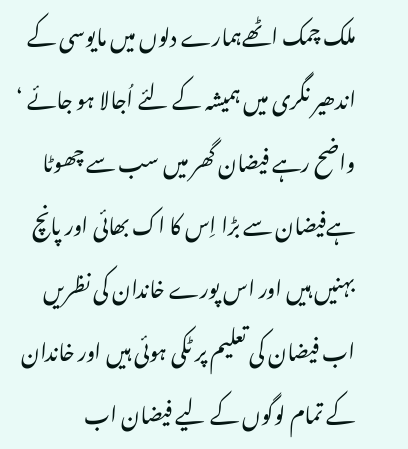ملک چمک اٹھےہمارے دلوں میں مایوسی کے اندھیر نگری میں ہمیشہ کے لئے اُجالا ہو جائے ‘ واضح رہے فیضان گھر میں سب سے چھوٹا ہےفیضان سے بڑا اِس کا اک بھائی اور پانچ بہنیں ہیں اور اس پورے خاندان کی نظریں اب فیضان کی تعلیم پر ٹکی ہوئی ہیں اور خاندان کے تمام لوگوں کے لیے فیضان اب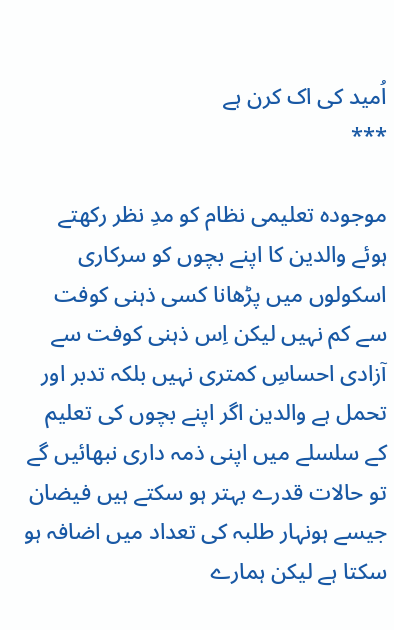اُمید کی اک کرن ہے
***

موجودہ تعلیمی نظام کو مدِ نظر رکھتے ہوئے والدین کا اپنے بچوں کو سرکاری اسکولوں میں پڑھانا کسی ذہنی کوفت سے کم نہیں لیکن اِس ذہنی کوفت سے آزادی احساسِ کمتری نہیں بلکہ تدبر اور تحمل ہے والدین اگر اپنے بچوں کی تعلیم کے سلسلے میں اپنی ذمہ داری نبھائیں گے تو حالات قدرے بہتر ہو سکتے ہیں فیضان جیسے ہونہار طلبہ کی تعداد میں اضافہ ہو سکتا ہے لیکن ہمارے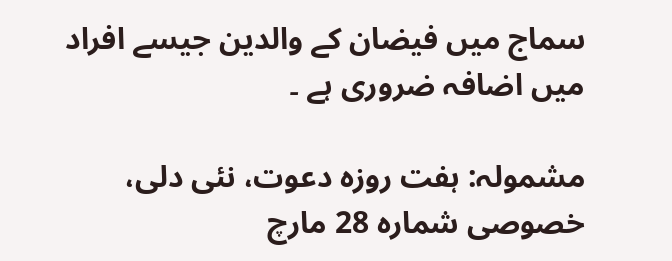سماج میں فیضان کے والدین جیسے افراد میں اضافہ ضروری ہے ۔

مشمولہ: ہفت روزہ دعوت، نئی دلی، خصوصی شمارہ 28 مارچ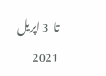تا  3 اپریل 2021